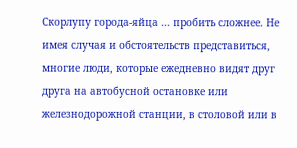Скорлупу города-яйца ... пробить сложнее. Не имея случая и обстоятельств представиться, многие люди, которые ежедневно видят друг друга на автобусной остановке или железнодорожной станции, в столовой или в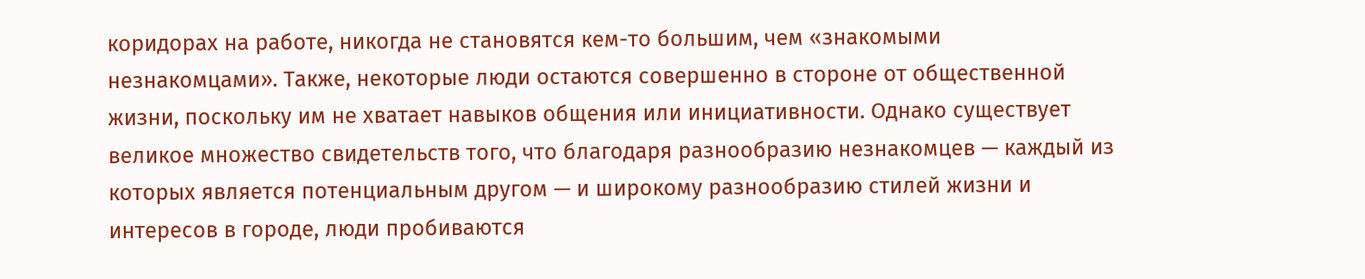коридорах на работе, никогда не становятся кем-то большим, чем «знакомыми незнакомцами». Также, некоторые люди остаются совершенно в стороне от общественной жизни, поскольку им не хватает навыков общения или инициативности. Однако существует великое множество свидетельств того, что благодаря разнообразию незнакомцев — каждый из которых является потенциальным другом — и широкому разнообразию стилей жизни и интересов в городе, люди пробиваются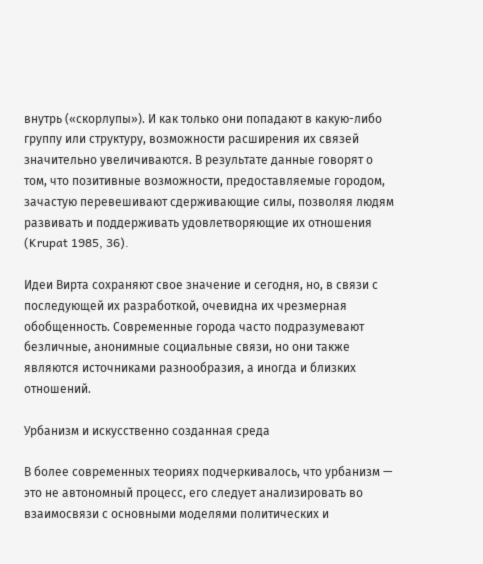внутрь («скорлупы»). И как только они попадают в какую-либо группу или структуру, возможности расширения их связей значительно увеличиваются. В результате данные говорят о том, что позитивные возможности, предоставляемые городом, зачастую перевешивают сдерживающие силы, позволяя людям развивать и поддерживать удовлетворяющие их отношения (Krupat 1985, 36).

Идеи Вирта сохраняют свое значение и сегодня, но, в связи с последующей их разработкой, очевидна их чрезмерная обобщенность. Современные города часто подразумевают безличные, анонимные социальные связи, но они также являются источниками разнообразия, а иногда и близких отношений.

Урбанизм и искусственно созданная среда

В более современных теориях подчеркивалось, что урбанизм — это не автономный процесс, его следует анализировать во взаимосвязи с основными моделями политических и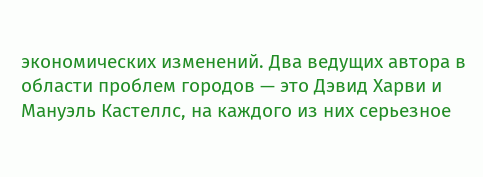экономических изменений. Два ведущих автора в области проблем городов — это Дэвид Харви и Мануэль Кастеллс, на каждого из них серьезное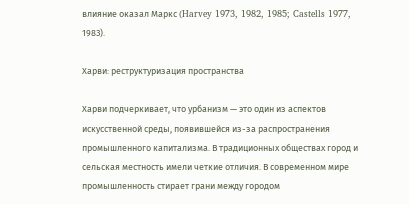влияние оказал Маркс (Harvey 1973, 1982, 1985; Castells 1977, 1983).

Харви: реструктуризация пространства

Харви подчеркивает, что урбанизм — это один из аспектов искусственной среды, появившейся из-за распространения промышленного капитализма. В традиционных обществах город и сельская местность имели четкие отличия. В современном мире промышленность стирает грани между городом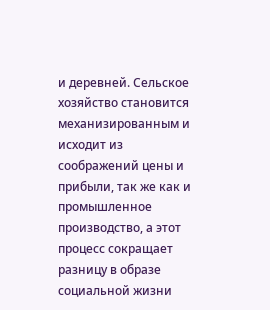и деревней. Сельское хозяйство становится механизированным и исходит из соображений цены и прибыли, так же как и промышленное производство, а этот процесс сокращает разницу в образе социальной жизни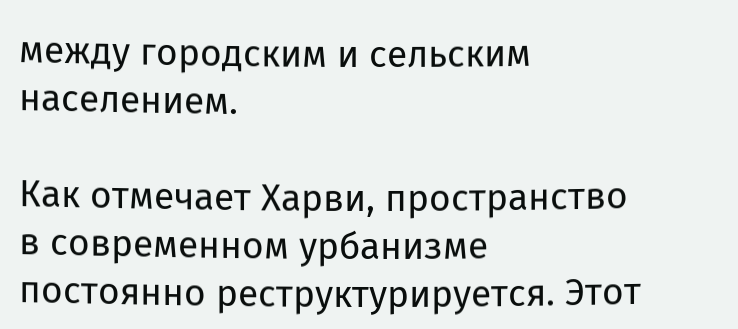между городским и сельским населением.

Как отмечает Харви, пространство в современном урбанизме постоянно реструктурируется. Этот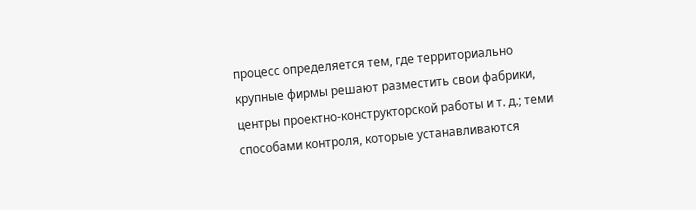процесс определяется тем, где территориально крупные фирмы решают разместить свои фабрики, центры проектно-конструкторской работы и т. д.; теми способами контроля, которые устанавливаются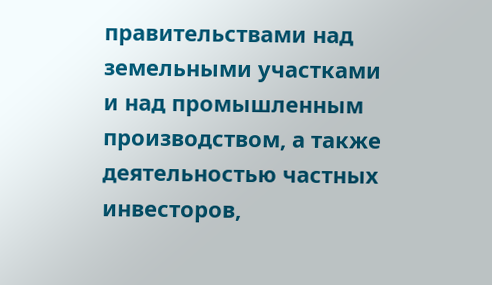правительствами над земельными участками и над промышленным производством, а также деятельностью частных инвесторов,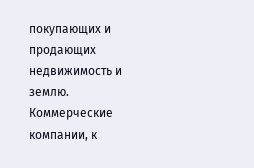покупающих и продающих недвижимость и землю. Коммерческие компании, к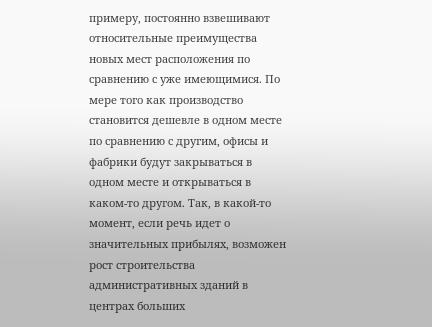примеру, постоянно взвешивают относительные преимущества новых мест расположения по сравнению с уже имеющимися. По мере того как производство становится дешевле в одном месте по сравнению с другим, офисы и фабрики будут закрываться в одном месте и открываться в каком-то другом. Так, в какой-то момент, если речь идет о значительных прибылях, возможен рост строительства административных зданий в центрах больших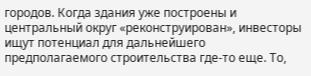городов. Когда здания уже построены и центральный округ «реконструирован», инвесторы ищут потенциал для дальнейшего предполагаемого строительства где-то еще. То,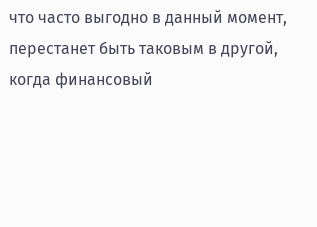что часто выгодно в данный момент, перестанет быть таковым в другой, когда финансовый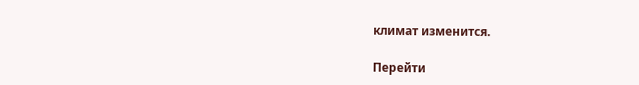климат изменится.

Перейти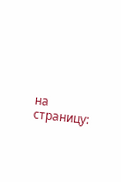на страницу: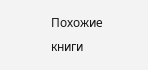Похожие книги